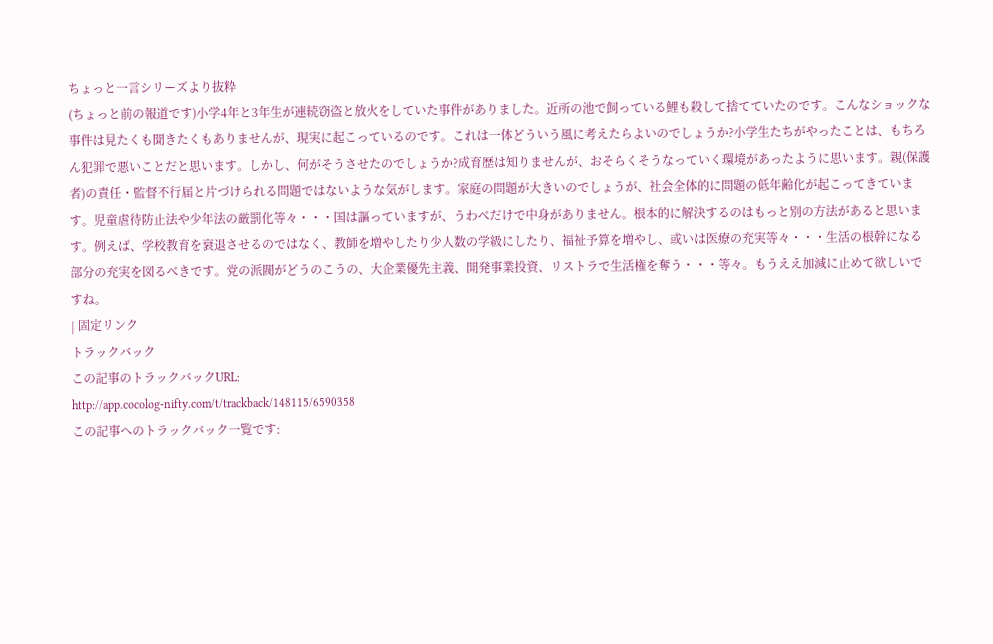ちょっと一言シリーズより抜粋
(ちょっと前の報道です)小学4年と3年生が連続窃盗と放火をしていた事件がありました。近所の池で飼っている鯉も殺して捨てていたのです。こんなショックな事件は見たくも聞きたくもありませんが、現実に起こっているのです。これは一体どういう風に考えたらよいのでしょうか?小学生たちがやったことは、もちろん犯罪で悪いことだと思います。しかし、何がそうさせたのでしょうか?成育歴は知りませんが、おそらくそうなっていく環境があったように思います。親(保護者)の責任・監督不行届と片づけられる問題ではないような気がします。家庭の問題が大きいのでしょうが、社会全体的に問題の低年齢化が起こってきています。児童虐待防止法や少年法の厳罰化等々・・・国は謳っていますが、うわべだけで中身がありません。根本的に解決するのはもっと別の方法があると思います。例えば、学校教育を衰退させるのではなく、教師を増やしたり少人数の学級にしたり、福祉予算を増やし、或いは医療の充実等々・・・生活の根幹になる部分の充実を図るべきです。党の派閥がどうのこうの、大企業優先主義、開発事業投資、リストラで生活権を奪う・・・等々。もうええ加減に止めて欲しいですね。
| 固定リンク
トラックバック
この記事のトラックバックURL:
http://app.cocolog-nifty.com/t/trackback/148115/6590358
この記事へのトラックバック一覧です: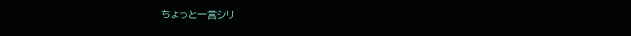ちょっと一言シリ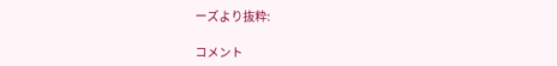ーズより抜粋:

コメント